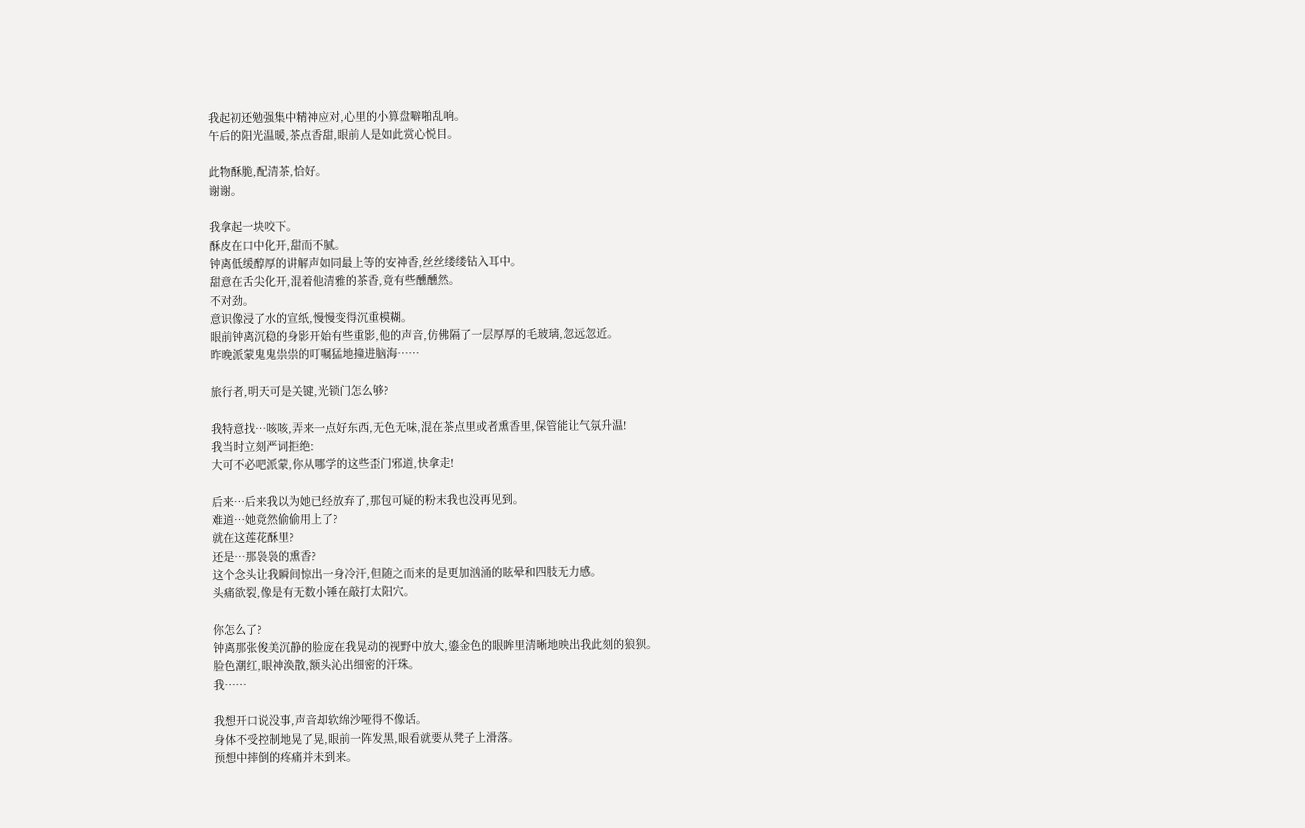我起初还勉强集中精神应对,心里的小算盘噼啪乱响。
午后的阳光温暖,茶点香甜,眼前人是如此赏心悦目。

此物酥脆,配清茶,恰好。
谢谢。

我拿起一块咬下。
酥皮在口中化开,甜而不腻。
钟离低缓醇厚的讲解声如同最上等的安神香,丝丝缕缕钻入耳中。
甜意在舌尖化开,混着他清雅的茶香,竟有些醺醺然。
不对劲。
意识像浸了水的宣纸,慢慢变得沉重模糊。
眼前钟离沉稳的身影开始有些重影,他的声音,仿佛隔了一层厚厚的毛玻璃,忽远忽近。
昨晚派蒙鬼鬼祟祟的叮嘱猛地撞进脑海……

旅行者,明天可是关键,光锁门怎么够?

我特意找…咳咳,弄来一点好东西,无色无味,混在茶点里或者熏香里,保管能让气氛升温!
我当时立刻严词拒绝:
大可不必吧派蒙,你从哪学的这些歪门邪道,快拿走!

后来…后来我以为她已经放弃了,那包可疑的粉末我也没再见到。
难道…她竟然偷偷用上了?
就在这莲花酥里?
还是…那袅袅的熏香?
这个念头让我瞬间惊出一身冷汗,但随之而来的是更加汹涌的眩晕和四肢无力感。
头痛欲裂,像是有无数小锤在敲打太阳穴。

你怎么了?
钟离那张俊美沉静的脸庞在我晃动的视野中放大,鎏金色的眼眸里清晰地映出我此刻的狼狈。
脸色潮红,眼神涣散,额头沁出细密的汗珠。
我……

我想开口说没事,声音却软绵沙哑得不像话。
身体不受控制地晃了晃,眼前一阵发黑,眼看就要从凳子上滑落。
预想中摔倒的疼痛并未到来。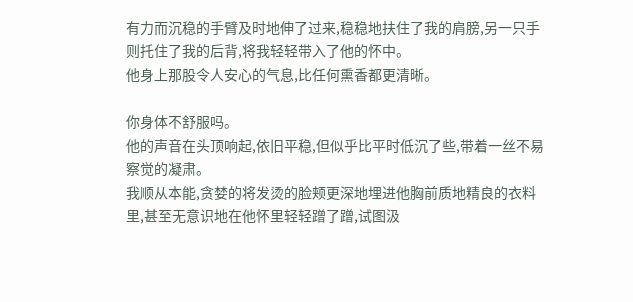有力而沉稳的手臂及时地伸了过来,稳稳地扶住了我的肩膀,另一只手则托住了我的后背,将我轻轻带入了他的怀中。
他身上那股令人安心的气息,比任何熏香都更清晰。

你身体不舒服吗。
他的声音在头顶响起,依旧平稳,但似乎比平时低沉了些,带着一丝不易察觉的凝肃。
我顺从本能,贪婪的将发烫的脸颊更深地埋进他胸前质地精良的衣料里,甚至无意识地在他怀里轻轻蹭了蹭,试图汲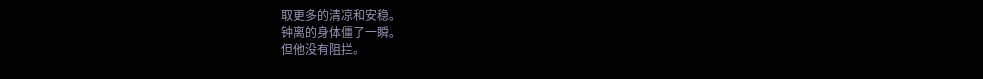取更多的清凉和安稳。
钟离的身体僵了一瞬。
但他没有阻拦。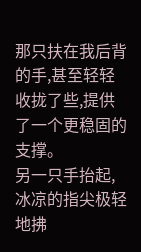那只扶在我后背的手,甚至轻轻收拢了些,提供了一个更稳固的支撑。
另一只手抬起,冰凉的指尖极轻地拂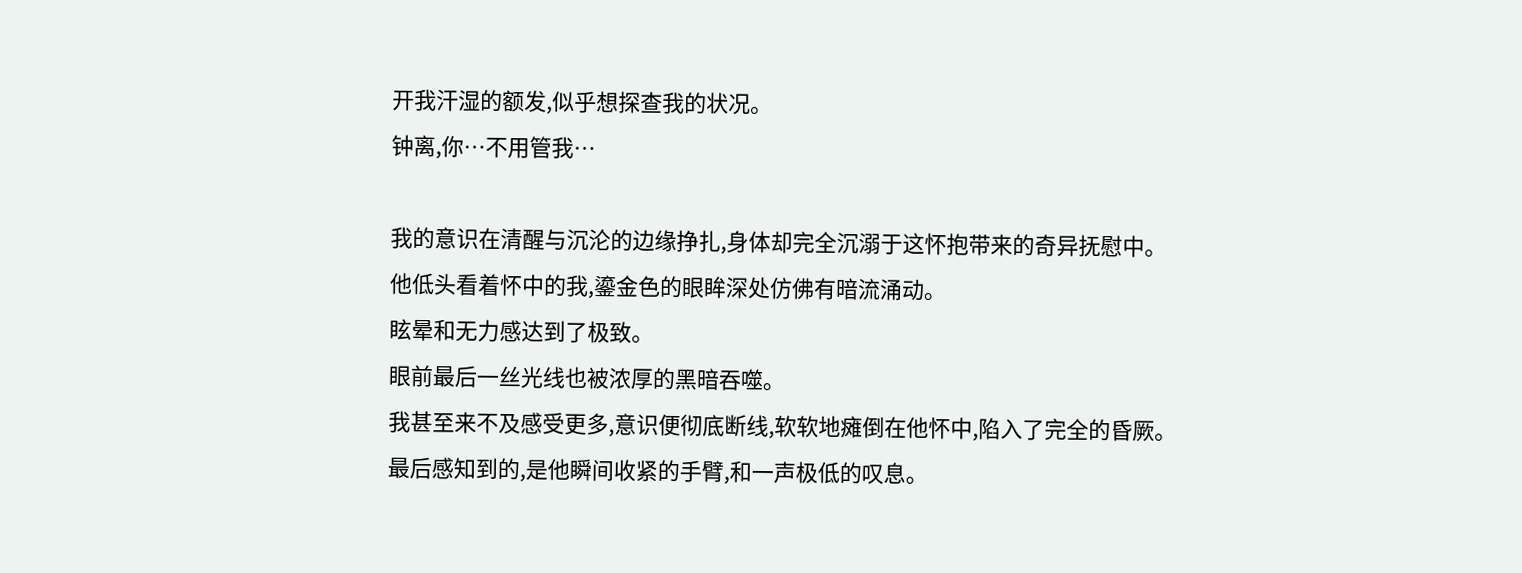开我汗湿的额发,似乎想探查我的状况。
钟离,你…不用管我…

我的意识在清醒与沉沦的边缘挣扎,身体却完全沉溺于这怀抱带来的奇异抚慰中。
他低头看着怀中的我,鎏金色的眼眸深处仿佛有暗流涌动。
眩晕和无力感达到了极致。
眼前最后一丝光线也被浓厚的黑暗吞噬。
我甚至来不及感受更多,意识便彻底断线,软软地瘫倒在他怀中,陷入了完全的昏厥。
最后感知到的,是他瞬间收紧的手臂,和一声极低的叹息。